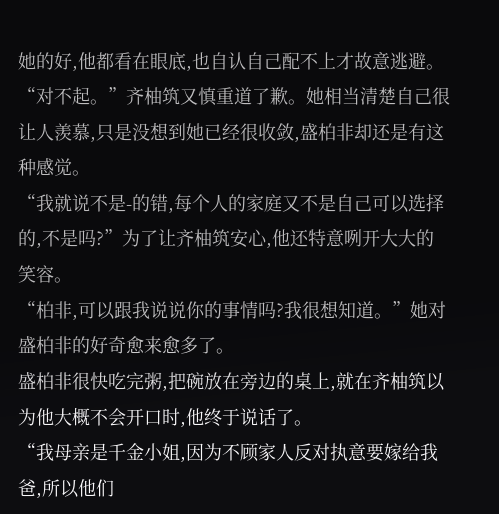她的好,他都看在眼底,也自认自己配不上才故意逃避。
“对不起。”齐柚筑又慎重道了歉。她相当清楚自己很让人羡慕,只是没想到她已经很收敛,盛柏非却还是有这种感觉。
“我就说不是-的错,每个人的家庭又不是自己可以选择的,不是吗?”为了让齐柚筑安心,他还特意咧开大大的笑容。
“柏非,可以跟我说说你的事情吗?我很想知道。”她对盛柏非的好奇愈来愈多了。
盛柏非很快吃完粥,把碗放在旁边的桌上,就在齐柚筑以为他大概不会开口时,他终于说话了。
“我母亲是千金小姐,因为不顾家人反对执意要嫁给我爸,所以他们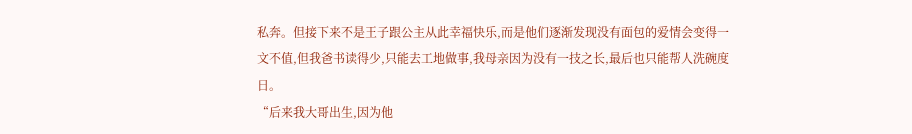私奔。但接下来不是王子跟公主从此幸福快乐,而是他们逐渐发现没有面包的爱情会变得一文不值,但我爸书读得少,只能去工地做事,我母亲因为没有一技之长,最后也只能帮人洗碗度日。
“后来我大哥出生,因为他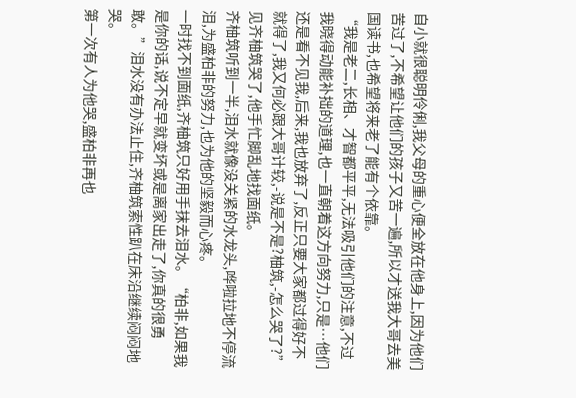自小就很聪明伶俐,我父母的重心便全放在他身上,因为他们苦过了,不希望让他们的孩子又苦一遍,所以才送我大哥去美国读书,也希望将来老了能有个依靠。
“我是老二,长相、才智都平平,无法吸引他们的注意,不过我晓得动能补拙的道理,也一直朝着这方向努力,只是…他们还是看不见我,后来,我也放弃了,反正只要大家都过得好不就得了,我又何必跟大哥计较,-说是不是?柚筑,-怎么哭了?”见齐柚筑哭了,他手忙脚乱地找面纸。
齐柚筑听到一半,泪水就像没关紧的水龙头,哗啦拉地不停流泪,为盛柏非的努力,也为他的坚毅而心疼。
一时找不到面纸,齐柚筑只好用手抹去泪水。“柏非,如果我是你的话,说不定早就变坏或是离家出走了,你真的很勇敢。”泪水没有办法止住,齐柚筑索性趴在床沿继续闷闷地哭。
第一次有人为他哭,盛柏非再也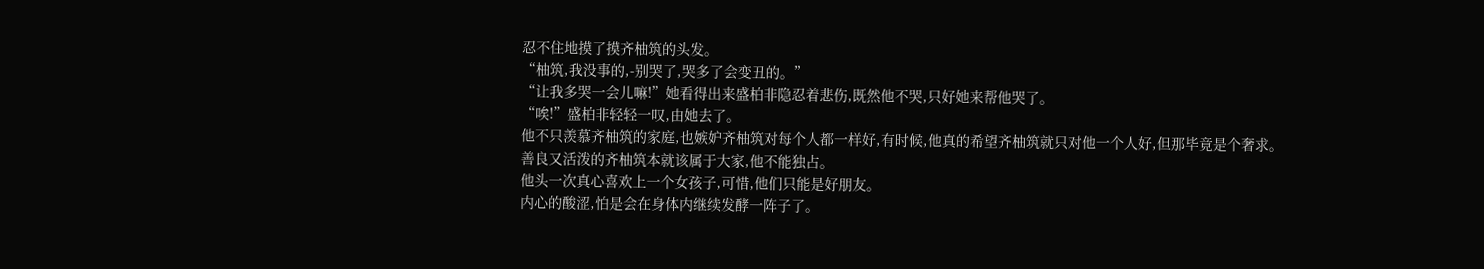忍不住地摸了摸齐柚筑的头发。
“柚筑,我没事的,-别哭了,哭多了会变丑的。”
“让我多哭一会儿嘛!”她看得出来盛柏非隐忍着悲伤,既然他不哭,只好她来帮他哭了。
“唉!”盛柏非轻轻一叹,由她去了。
他不只羡慕齐柚筑的家庭,也嫉妒齐柚筑对每个人都一样好,有时候,他真的希望齐柚筑就只对他一个人好,但那毕竟是个奢求。
善良又活泼的齐柚筑本就该属于大家,他不能独占。
他头一次真心喜欢上一个女孩子,可惜,他们只能是好朋友。
内心的酸涩,怕是会在身体内继续发酵一阵子了。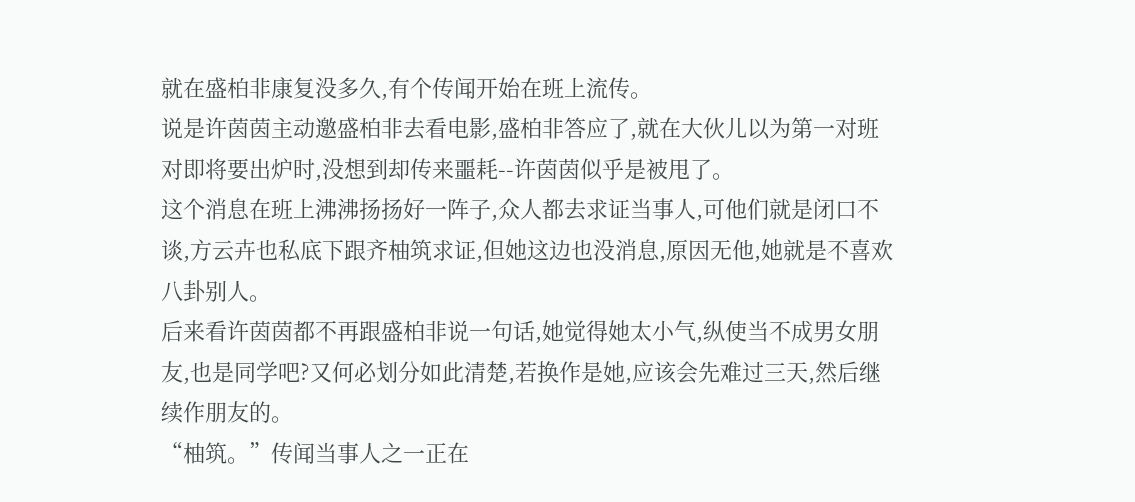就在盛柏非康复没多久,有个传闻开始在班上流传。
说是许茵茵主动邀盛柏非去看电影,盛柏非答应了,就在大伙儿以为第一对班对即将要出炉时,没想到却传来噩耗--许茵茵似乎是被甩了。
这个消息在班上沸沸扬扬好一阵子,众人都去求证当事人,可他们就是闭口不谈,方云卉也私底下跟齐柚筑求证,但她这边也没消息,原因无他,她就是不喜欢八卦别人。
后来看许茵茵都不再跟盛柏非说一句话,她觉得她太小气,纵使当不成男女朋友,也是同学吧?又何必划分如此清楚,若换作是她,应该会先难过三天,然后继续作朋友的。
“柚筑。”传闻当事人之一正在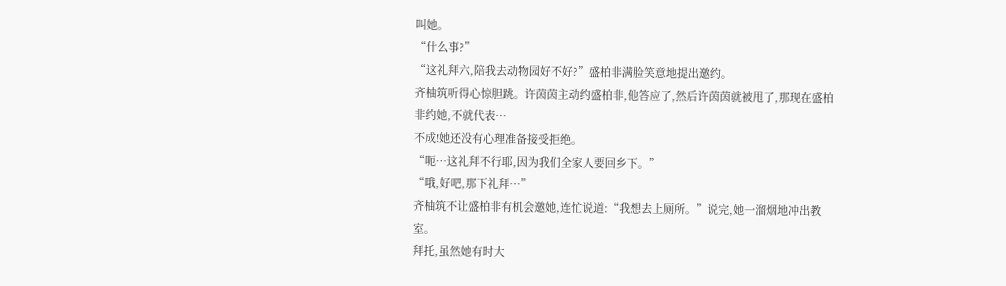叫她。
“什么事?”
“这礼拜六,陪我去动物园好不好?”盛柏非满脸笑意地提出邀约。
齐柚筑听得心惊胆跳。许茵茵主动约盛柏非,他答应了,然后许茵茵就被甩了,那现在盛柏非约她,不就代表…
不成!她还没有心理准备接受拒绝。
“呃…这礼拜不行耶,因为我们全家人要回乡下。”
“哦,好吧,那下礼拜…”
齐柚筑不让盛柏非有机会邀她,连忙说道:“我想去上厕所。”说完,她一溜烟地冲出教室。
拜托,虽然她有时大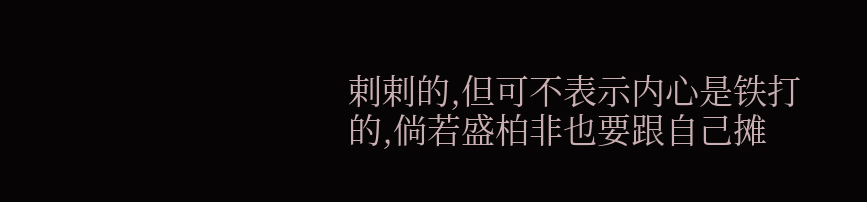剌剌的,但可不表示内心是铁打的,倘若盛柏非也要跟自己摊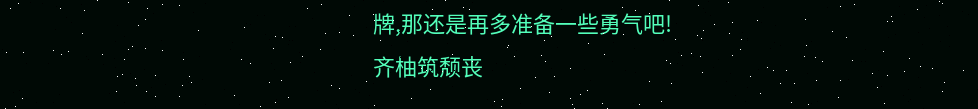牌,那还是再多准备一些勇气吧!
齐柚筑颓丧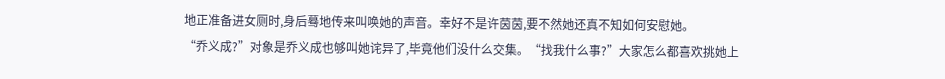地正准备进女厕时,身后蓦地传来叫唤她的声音。幸好不是许茵茵,要不然她还真不知如何安慰她。
“乔义成?”对象是乔义成也够叫她诧异了,毕竟他们没什么交集。“找我什么事?”大家怎么都喜欢挑她上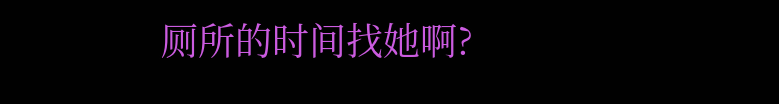厕所的时间找她啊?